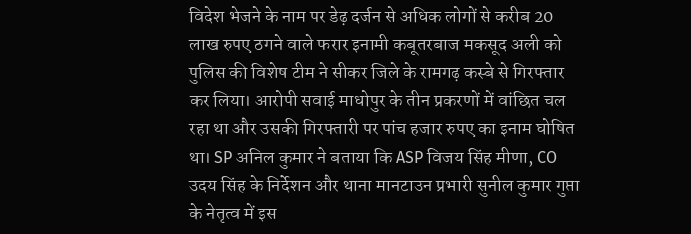विदेश भेजने के नाम पर डेढ़ दर्जन से अधिक लोगों से करीब 20 लाख रुपए ठगने वाले फरार इनामी कबूतरबाज मकसूद अली को पुलिस की विशेष टीम ने सीकर जिले के रामगढ़ कस्बे से गिरफ्तार कर लिया। आरोपी सवाई माधोपुर के तीन प्रकरणों में वांछित चल रहा था और उसकी गिरफ्तारी पर पांच हजार रुपए का इनाम घोषित था। SP अनिल कुमार ने बताया कि ASP विजय सिंह मीणा, CO उदय सिंह के निर्देशन और थाना मानटाउन प्रभारी सुनील कुमार गुप्ता के नेतृत्व में इस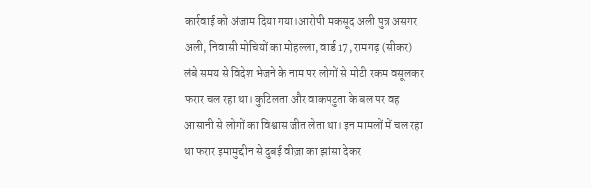कार्रवाई को अंजाम दिया गया।आरोपी मकसूद अली पुत्र असगर अली, निवासी मोचियों का मोहल्ला, वार्ड 17, रामगढ़ (सीकर) लंबे समय से विदेश भेजने के नाम पर लोगों से मोटी रकम वसूलकर फरार चल रहा था। कुटिलता और वाकपटुता के बल पर वह आसानी से लोगों का विश्वास जीत लेता था। इन मामलों में चल रहा था फरार इमामुद्दीन से दुबई वीज़ा का झांसा देकर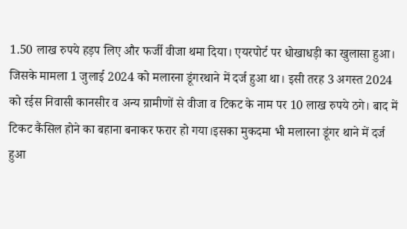1.50 लाख रुपये हड़प लिए और फर्जी वीजा थमा दिया। एयरपोर्ट पर धोखाधड़ी का खुलासा हुआ। जिसके मामला 1 जुलाई 2024 को मलारना डूंगरथाने में दर्ज हुआ था। इसी तरह 3 अगस्त 2024 को रईस निवासी कानसीर व अन्य ग्रामीणों से वीजा व टिकट के नाम पर 10 लाख रुपये ठगे। बाद में टिकट कैंसिल होने का बहाना बनाकर फरार हो गया।इसका मुकदमा भी मलारना डूंगर थाने में दर्ज हुआ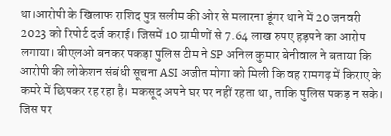था।आरोपी के खिलाफ राशिद पुत्र सलीम की ओर से मलारना डूंगर थाने में 20 जनवरी 2023 को रिपोर्ट दर्ज कराई। जिसमें 10 ग्रामीणों से 7.64 लाख रुपए हड़पने का आरोप लगाया। बीएलओ बनकर पकड़ा पुलिस टीम ने SP अनिल कुमार बेनीवाल ने बताया कि आरोपी की लोकेशन संबंधी सूचना ASI अजीत मोगा को मिली कि वह रामगढ़ में किराए के कमरे में छिपकर रह रहा है। मकसूद अपने घर पर नहीं रहता था, ताकि पुलिस पकड़ न सके। जिस पर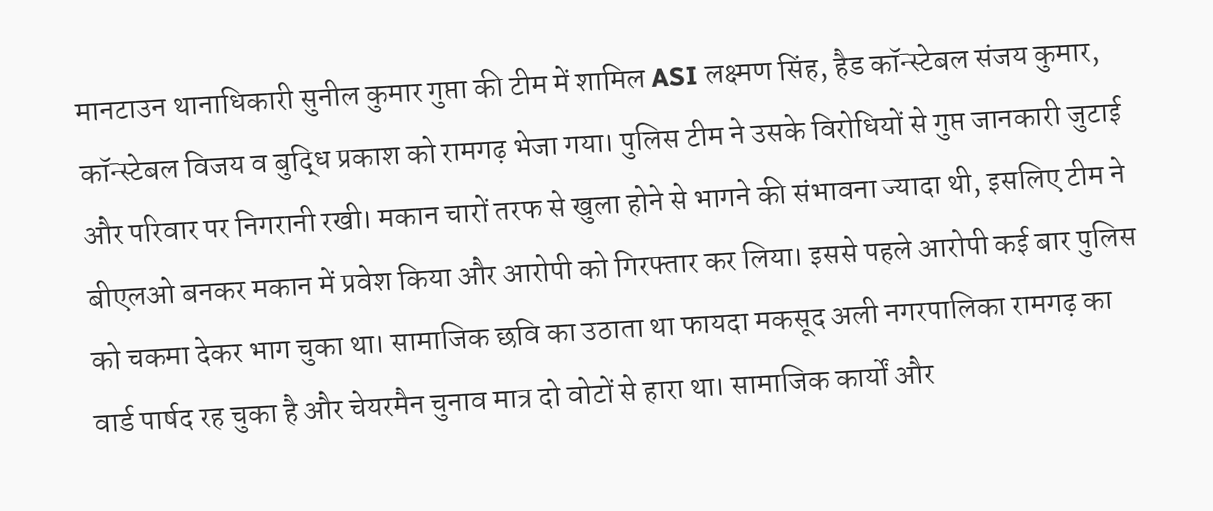मानटाउन थानाधिकारी सुनील कुमार गुप्ता की टीम में शामिल ASI लक्ष्मण सिंह, हैड कॉन्स्टेबल संजय कुमार, कॉन्स्टेबल विजय व बुद्धि प्रकाश को रामगढ़ भेजा गया। पुलिस टीम ने उसके विरोधियों से गुप्त जानकारी जुटाई और परिवार पर निगरानी रखी। मकान चारों तरफ से खुला होने से भागने की संभावना ज्यादा थी, इसलिए टीम ने बीएलओ बनकर मकान में प्रवेश किया और आरोपी को गिरफ्तार कर लिया। इससे पहले आरोपी कई बार पुलिस को चकमा देकर भाग चुका था। सामाजिक छवि का उठाता था फायदा मकसूद अली नगरपालिका रामगढ़ का वार्ड पार्षद रह चुका है और चेयरमैन चुनाव मात्र दो वोटों से हारा था। सामाजिक कार्यों और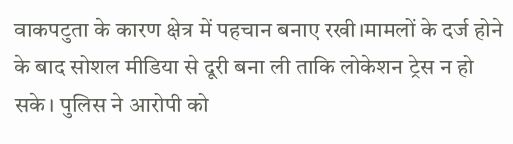वाकपटुता के कारण क्षेत्र में पहचान बनाए रखी।मामलों के दर्ज होने के बाद सोशल मीडिया से दूरी बना ली ताकि लोकेशन ट्रेस न हो सके। पुलिस ने आरोपी को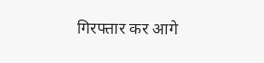गिरफ्तार कर आगे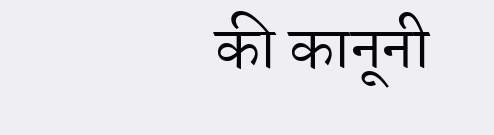की कानूनी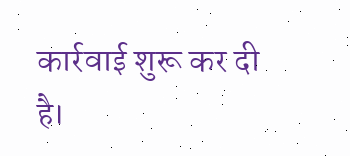कार्रवाई शुरू कर दी है।